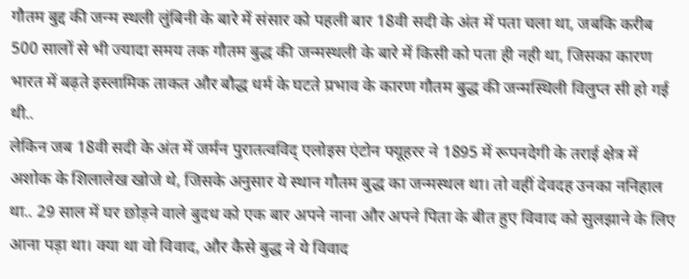गौतम बुद्द की जन्म स्थली लुंबिनी के बारे में संसार को पहली बार 18वी सदी के अंत में पता चला था, जबकि करीब 500 सालों से भी ज्यादा समय तक गौतम बुद्ध की जन्मस्थली के बारे में किसी को पता ही नही था, जिसका कारण भारत में बढ़ते इस्लामिक ताकत और बौद्ध धर्म के घटते प्रभाव के कारण गौतम बुद्ध की जन्मस्थिली विलुप्त सी हो गई थी..
लेकिन जब 18वी सदी के अंत में जर्मन पुरातत्वविद् एलोइस एंटोन फ्यूहरर ने 1895 में रूपनदेगी के तराई क्षेत्र में अशोक के शिलालेख खोजे थे, जिसके अनुसार ये स्थान गौतम बुद्ध का जन्मस्थल था। तो वहीं देवदह उनका ननिहाल था.. 29 साल में घर छोड़ने वाले बुदध को एक बार अपने नाना और अपने पिता के बीत हुए विवाद को सुलझाने के लिए आना पड़ा था। क्या था वो विवाद, और कैसे बुद्ध ने ये विवाद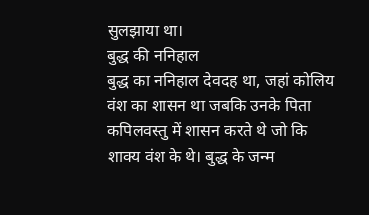सुलझाया था।
बुद्ध की ननिहाल
बुद्ध का ननिहाल देवदह था, जहां कोलिय वंश का शासन था जबकि उनके पिता कपिलवस्तु में शासन करते थे जो कि शाक्य वंश के थे। बुद्ध के जन्म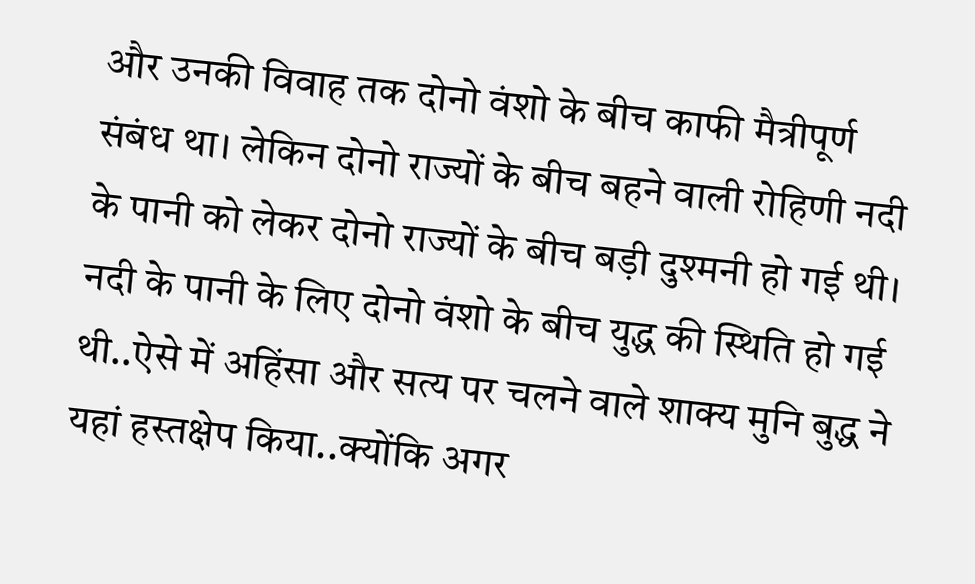और उनकी विवाह तक दोनो वंशो के बीच काफी मैत्रीपूर्ण संबंध था। लेकिन दोनो राज्यों के बीच बहने वाली रोहिणी नदी के पानी को लेकर दोनो राज्यों के बीच बड़ी दुश्मनी हो गई थी। नदी के पानी के लिए दोनो वंशो के बीच युद्ध की स्थिति हो गई थी..ऐसे में अहिंसा और सत्य पर चलने वाले शाक्य मुनि बुद्ध ने यहां हस्तक्षेप किया..क्योंकि अगर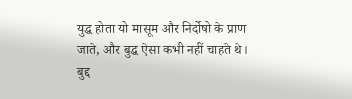युद्ध होता यो मासूम और निर्दोषो के प्राण जाते, और बुद्ध ऐसा कभी नहीं चाहते थे।
बुद्द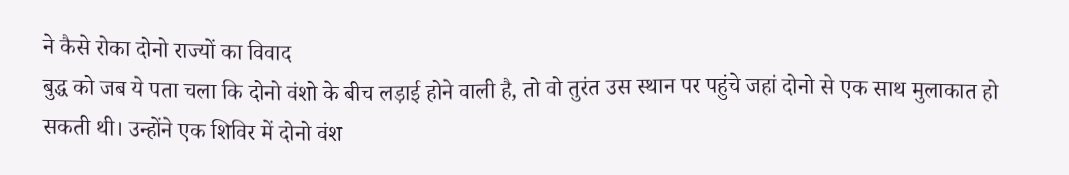ने कैसे रोका दोनो राज्यों का विवाद
बुद्ध को जब ये पता चला कि दोनो वंशो के बीच लड़ाई होने वाली है, तो वो तुरंत उस स्थान पर पहुंचे जहां दोनो से एक साथ मुलाकात हो सकती थी। उन्होंने एक शिविर में दोनो वंश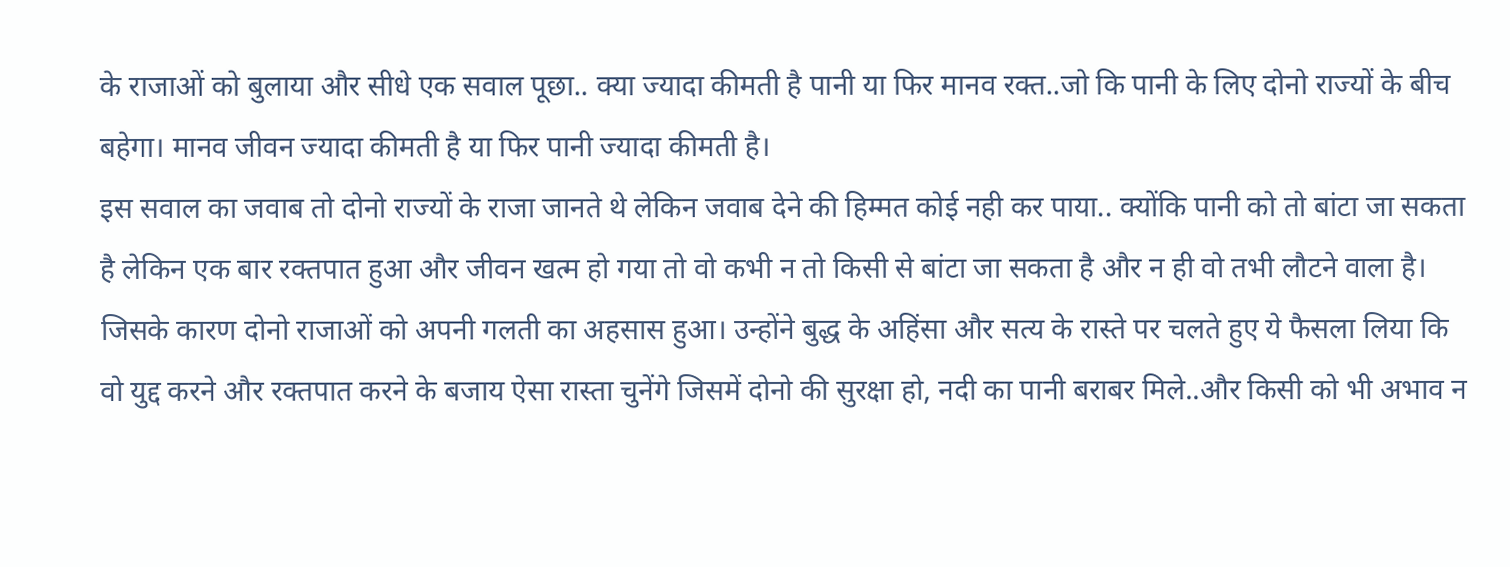के राजाओं को बुलाया और सीधे एक सवाल पूछा.. क्या ज्यादा कीमती है पानी या फिर मानव रक्त..जो कि पानी के लिए दोनो राज्यों के बीच बहेगा। मानव जीवन ज्यादा कीमती है या फिर पानी ज्यादा कीमती है।
इस सवाल का जवाब तो दोनो राज्यों के राजा जानते थे लेकिन जवाब देने की हिम्मत कोई नही कर पाया.. क्योंकि पानी को तो बांटा जा सकता है लेकिन एक बार रक्तपात हुआ और जीवन खत्म हो गया तो वो कभी न तो किसी से बांटा जा सकता है और न ही वो तभी लौटने वाला है।
जिसके कारण दोनो राजाओं को अपनी गलती का अहसास हुआ। उन्होंने बुद्ध के अहिंसा और सत्य के रास्ते पर चलते हुए ये फैसला लिया कि वो युद्द करने और रक्तपात करने के बजाय ऐसा रास्ता चुनेंगे जिसमें दोनो की सुरक्षा हो, नदी का पानी बराबर मिले..और किसी को भी अभाव न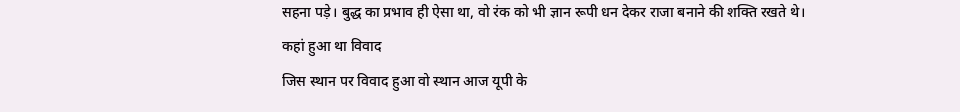सहना पड़े। बुद्ध का प्रभाव ही ऐसा था, वो रंक को भी ज्ञान रूपी धन देकर राजा बनाने की शक्ति रखते थे।
कहां हुआ था विवाद
जिस स्थान पर विवाद हुआ वो स्थान आज यूपी के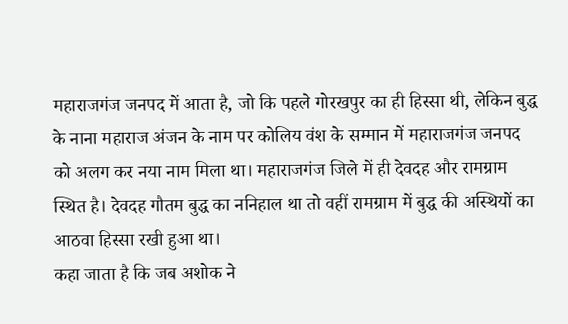महाराजगंज जनपद में आता है, जो कि पहले गोरखपुर का ही हिस्सा थी, लेकिन बुद्ध के नाना महाराज अंजन के नाम पर कोलिय वंश के सम्मान में महाराजगंज जनपद को अलग कर नया नाम मिला था। महाराजगंज जिले में ही देवदह और रामग्राम स्थित है। देवदह गौतम बुद्ध का ननिहाल था तो वहीं रामग्राम में बुद्ध की अस्थियों का आठवा हिस्सा रखी हुआ था।
कहा जाता है कि जब अशोक ने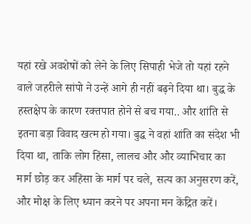यहां रखे अवशेषों को लेने के लिए सिपाही भेजे तो यहां रहने वाले जहरीले सांपो ने उन्हें आगे ही नहीं बढ़ने दिया था। बुद्ध के हस्तक्षेप के कारण रक्तपात होने से बच गया.. और शांति से इतना बड़ा विवाद खत्म हो गया। बुद्ध ने वहां शांति का संदेश भी दिया था, ताकि लोग हिंसा, लालच और और व्याभिचार का मार्ग छोड़ कर अहिंसा के मार्ग पर चले, सत्य का अनुसरण करें, और मोक्ष के लिए ध्यान करने पर अपना मन केंद्रित करें।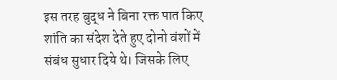इस तरह बुद्ध ने बिना रक्त पात किए शांति का संदेश देते हुए दोनो वंशों में संबंध सुधार दिये थे। जिसके लिए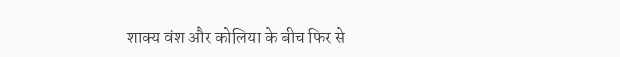शाक्य वंश और कोलिया के बीच फिर से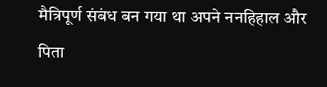मैत्रिपूर्ण संबंध बन गया था अपने ननहिहाल और पिता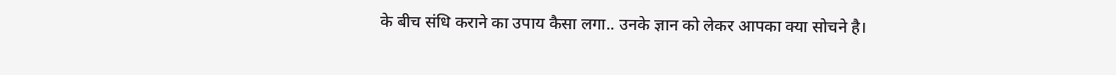के बीच संधि कराने का उपाय कैसा लगा.. उनके ज्ञान को लेकर आपका क्या सोचने है।